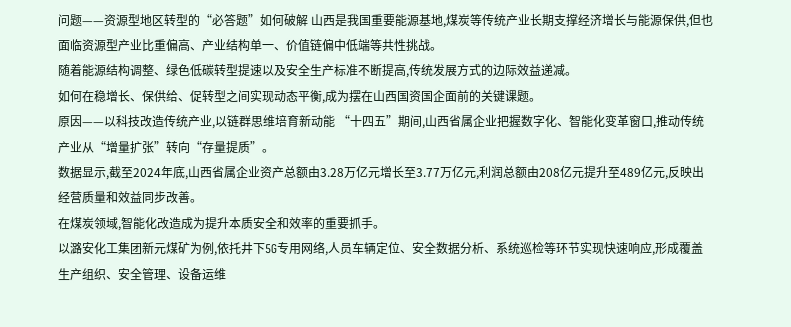问题——资源型地区转型的“必答题”如何破解 山西是我国重要能源基地,煤炭等传统产业长期支撑经济增长与能源保供,但也面临资源型产业比重偏高、产业结构单一、价值链偏中低端等共性挑战。
随着能源结构调整、绿色低碳转型提速以及安全生产标准不断提高,传统发展方式的边际效益递减。
如何在稳增长、保供给、促转型之间实现动态平衡,成为摆在山西国资国企面前的关键课题。
原因——以科技改造传统产业,以链群思维培育新动能 “十四五”期间,山西省属企业把握数字化、智能化变革窗口,推动传统产业从“增量扩张”转向“存量提质”。
数据显示,截至2024年底,山西省属企业资产总额由3.28万亿元增长至3.77万亿元,利润总额由208亿元提升至489亿元,反映出经营质量和效益同步改善。
在煤炭领域,智能化改造成为提升本质安全和效率的重要抓手。
以潞安化工集团新元煤矿为例,依托井下5G专用网络,人员车辆定位、安全数据分析、系统巡检等环节实现快速响应,形成覆盖生产组织、安全管理、设备运维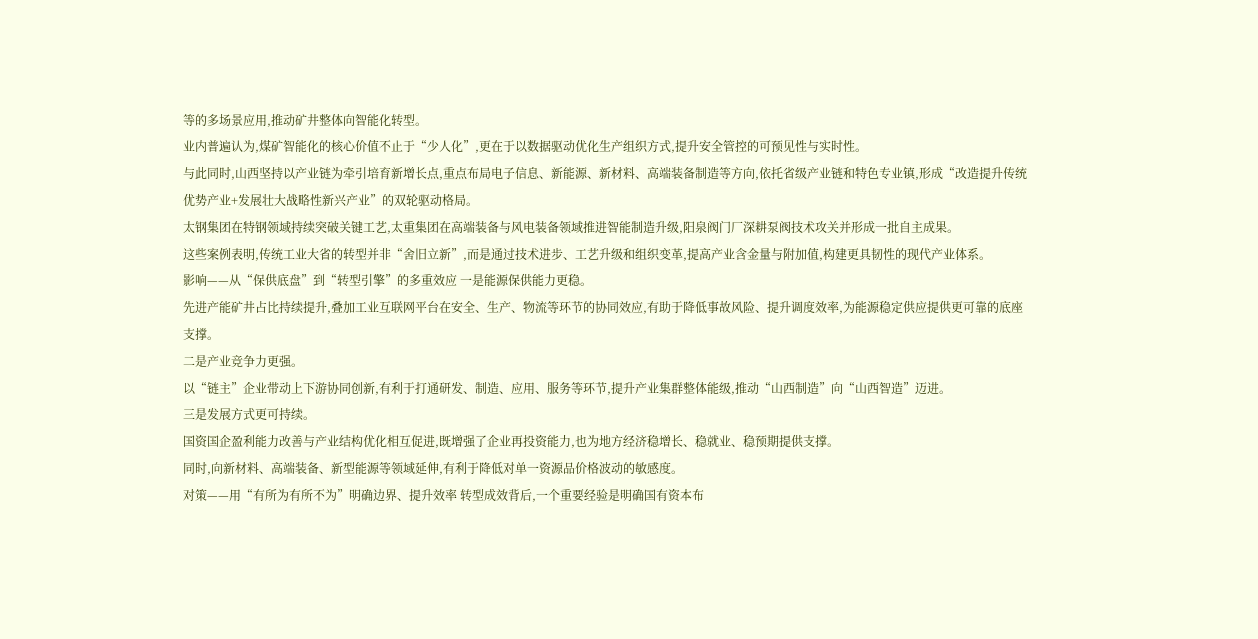等的多场景应用,推动矿井整体向智能化转型。
业内普遍认为,煤矿智能化的核心价值不止于“少人化”,更在于以数据驱动优化生产组织方式,提升安全管控的可预见性与实时性。
与此同时,山西坚持以产业链为牵引培育新增长点,重点布局电子信息、新能源、新材料、高端装备制造等方向,依托省级产业链和特色专业镇,形成“改造提升传统优势产业+发展壮大战略性新兴产业”的双轮驱动格局。
太钢集团在特钢领域持续突破关键工艺,太重集团在高端装备与风电装备领域推进智能制造升级,阳泉阀门厂深耕泵阀技术攻关并形成一批自主成果。
这些案例表明,传统工业大省的转型并非“舍旧立新”,而是通过技术进步、工艺升级和组织变革,提高产业含金量与附加值,构建更具韧性的现代产业体系。
影响——从“保供底盘”到“转型引擎”的多重效应 一是能源保供能力更稳。
先进产能矿井占比持续提升,叠加工业互联网平台在安全、生产、物流等环节的协同效应,有助于降低事故风险、提升调度效率,为能源稳定供应提供更可靠的底座支撑。
二是产业竞争力更强。
以“链主”企业带动上下游协同创新,有利于打通研发、制造、应用、服务等环节,提升产业集群整体能级,推动“山西制造”向“山西智造”迈进。
三是发展方式更可持续。
国资国企盈利能力改善与产业结构优化相互促进,既增强了企业再投资能力,也为地方经济稳增长、稳就业、稳预期提供支撑。
同时,向新材料、高端装备、新型能源等领域延伸,有利于降低对单一资源品价格波动的敏感度。
对策——用“有所为有所不为”明确边界、提升效率 转型成效背后,一个重要经验是明确国有资本布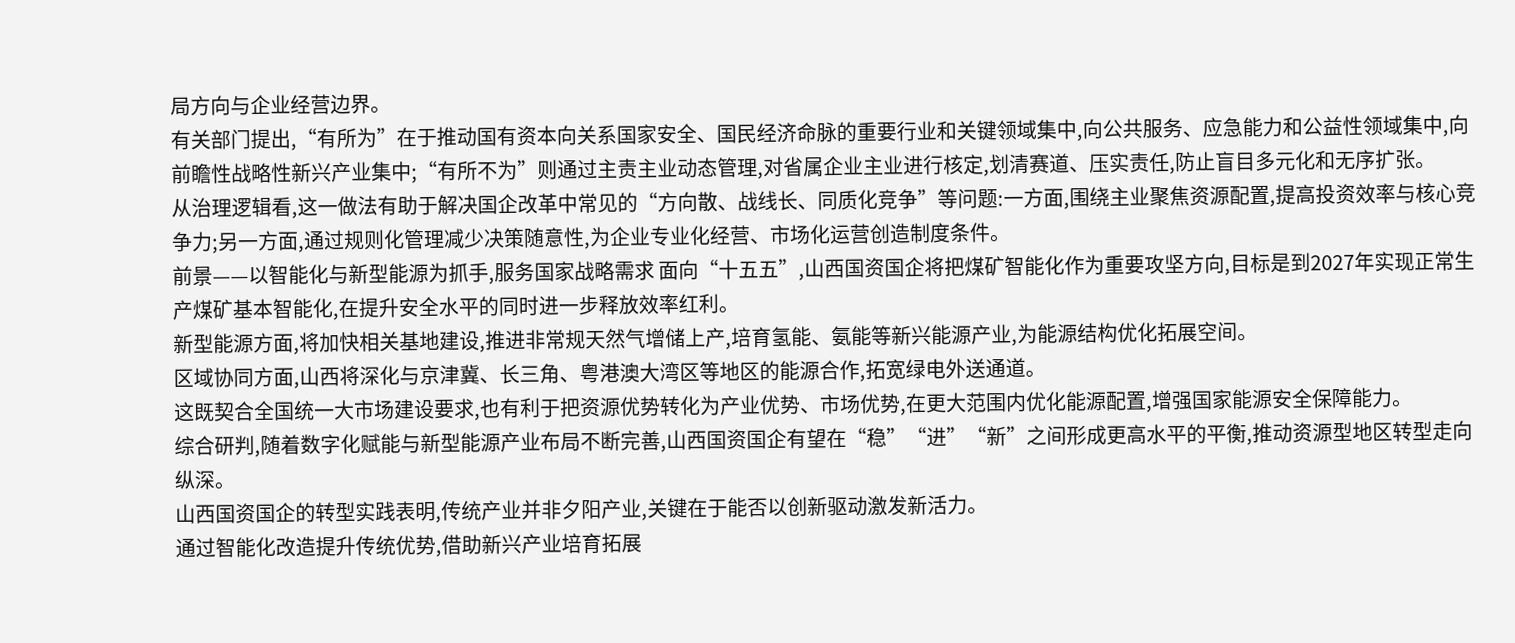局方向与企业经营边界。
有关部门提出,“有所为”在于推动国有资本向关系国家安全、国民经济命脉的重要行业和关键领域集中,向公共服务、应急能力和公益性领域集中,向前瞻性战略性新兴产业集中;“有所不为”则通过主责主业动态管理,对省属企业主业进行核定,划清赛道、压实责任,防止盲目多元化和无序扩张。
从治理逻辑看,这一做法有助于解决国企改革中常见的“方向散、战线长、同质化竞争”等问题:一方面,围绕主业聚焦资源配置,提高投资效率与核心竞争力;另一方面,通过规则化管理减少决策随意性,为企业专业化经营、市场化运营创造制度条件。
前景——以智能化与新型能源为抓手,服务国家战略需求 面向“十五五”,山西国资国企将把煤矿智能化作为重要攻坚方向,目标是到2027年实现正常生产煤矿基本智能化,在提升安全水平的同时进一步释放效率红利。
新型能源方面,将加快相关基地建设,推进非常规天然气增储上产,培育氢能、氨能等新兴能源产业,为能源结构优化拓展空间。
区域协同方面,山西将深化与京津冀、长三角、粤港澳大湾区等地区的能源合作,拓宽绿电外送通道。
这既契合全国统一大市场建设要求,也有利于把资源优势转化为产业优势、市场优势,在更大范围内优化能源配置,增强国家能源安全保障能力。
综合研判,随着数字化赋能与新型能源产业布局不断完善,山西国资国企有望在“稳”“进”“新”之间形成更高水平的平衡,推动资源型地区转型走向纵深。
山西国资国企的转型实践表明,传统产业并非夕阳产业,关键在于能否以创新驱动激发新活力。
通过智能化改造提升传统优势,借助新兴产业培育拓展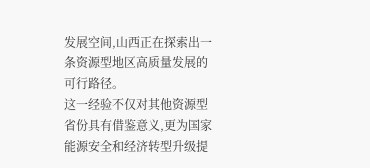发展空间,山西正在探索出一条资源型地区高质量发展的可行路径。
这一经验不仅对其他资源型省份具有借鉴意义,更为国家能源安全和经济转型升级提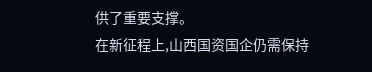供了重要支撑。
在新征程上,山西国资国企仍需保持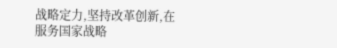战略定力,坚持改革创新,在服务国家战略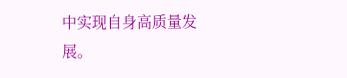中实现自身高质量发展。